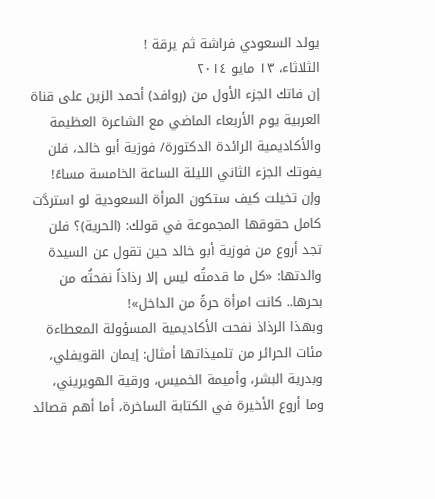يولد السعودي فراشة ثم يرقة !
الثلاثاء، ١٣ مايو ٢٠١٤
إن فاتك الجزء الأول من (روافد) أحمد الزين على قناة العربية يوم الأربعاء الماضي مع الشاعرة العظيمة والأكاديمية الرائدة الدكتورة/ فوزية أبو خالد، فلن يفوتك الجزء الثاني الليلة الساعة الخامسة مساءً!
وإن تخيلت كيف ستكون المرأة السعودية لو استردَّت كامل حقوقها المجموعة في قولك: (الحرية)؟ فلن تجد أروع من فوزية أبو خالد حين تقول عن السيدة والدتها: «كل ما قدمتُه ليس إلا رذاذاً نفحتُه من بحرها.. كانت امرأة حرةً من الداخل»!
وبهذا الرذاذ نفحت الأكاديمية المسؤولة المعطاءة مئات الحرائر من تلميذاتها أمثال: إيمان القويفلي، وبدرية البشر، وأميمة الخميس، ورقية الهويريني، وما أروع الأخيرة في الكتابة الساخرة، أما أهم قصائد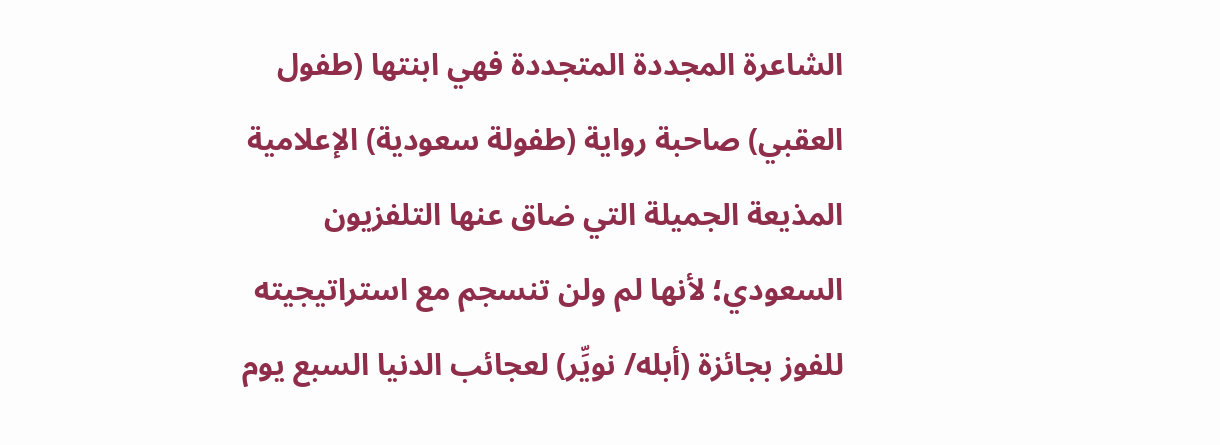الشاعرة المجددة المتجددة فهي ابنتها (طفول العقبي) صاحبة رواية (طفولة سعودية) الإعلامية المذيعة الجميلة التي ضاق عنها التلفزيون السعودي؛ لأنها لم ولن تنسجم مع استراتيجيته للفوز بجائزة (أبله/ نويِّر) لعجائب الدنيا السبع يوم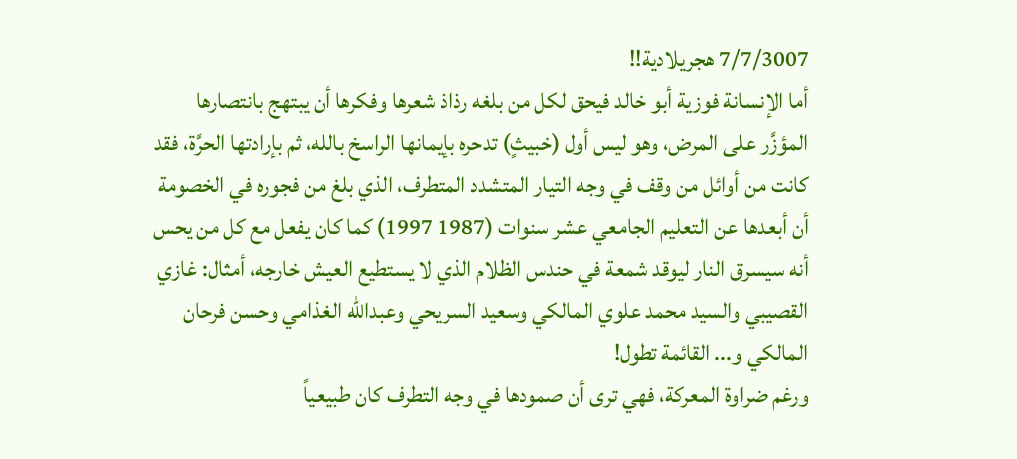7/7/3007 هجريلادية!!
أما الإنسانة فوزية أبو خالد فيحق لكل من بلغه رذاذ شعرها وفكرها أن يبتهج بانتصارها المؤزَّر على المرض، وهو ليس أول (خبيثٍ) تدحره بإيمانها الراسخ بالله، ثم بإرادتها الحرَّة، فقد كانت من أوائل من وقف في وجه التيار المتشدد المتطرف، الذي بلغ من فجوره في الخصومة أن أبعدها عن التعليم الجامعي عشر سنوات (1987 1997) كما كان يفعل مع كل من يحس أنه سيسرق النار ليوقد شمعة في حندس الظلام الذي لا يستطيع العيش خارجه، أمثال: غازي القصيبي والسيد محمد علوي المالكي وسعيد السريحي وعبدالله الغذامي وحسن فرحان المالكي و... القائمة تطول!
ورغم ضراوة المعركة، فهي ترى أن صمودها في وجه التطرف كان طبيعياً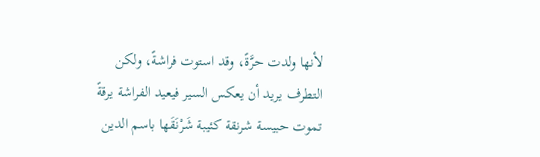لأنها ولدت حرَّةً، وقد استوت فراشةً، ولكن التطرف يريد أن يعكس السير فيعيد الفراشة يرقةً تموت حبيسة شرنقة كئيبة شَرْنَقَها باسم الدين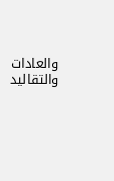والعادات والتقاليد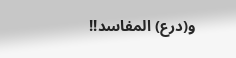و(درع) المفاسد!!